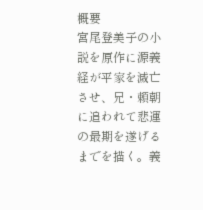概要
宮尾登美子の小説を原作に源義経が平家を滅亡させ、兄・頼朝に追われて悲運の最期を遂げるまでを描く。義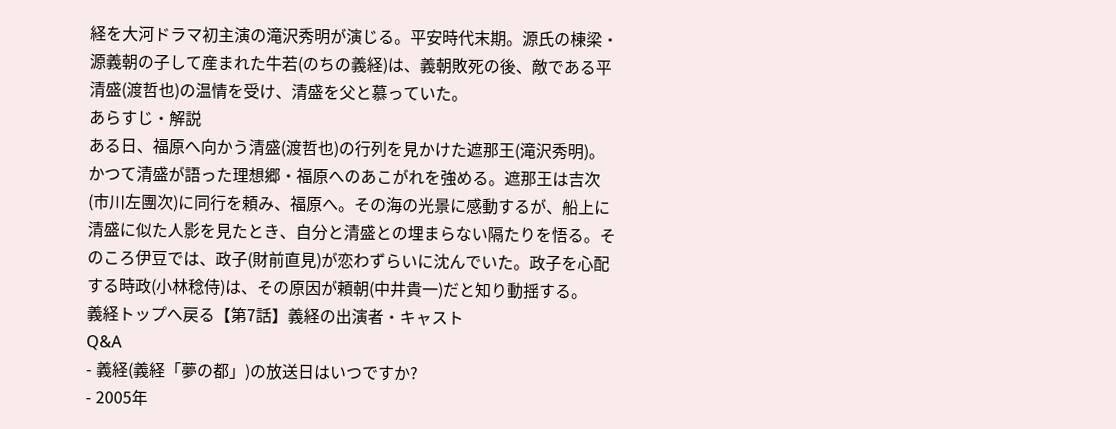経を大河ドラマ初主演の滝沢秀明が演じる。平安時代末期。源氏の棟梁・源義朝の子して産まれた牛若(のちの義経)は、義朝敗死の後、敵である平清盛(渡哲也)の温情を受け、清盛を父と慕っていた。
あらすじ・解説
ある日、福原へ向かう清盛(渡哲也)の行列を見かけた遮那王(滝沢秀明)。かつて清盛が語った理想郷・福原へのあこがれを強める。遮那王は吉次(市川左團次)に同行を頼み、福原へ。その海の光景に感動するが、船上に清盛に似た人影を見たとき、自分と清盛との埋まらない隔たりを悟る。そのころ伊豆では、政子(財前直見)が恋わずらいに沈んでいた。政子を心配する時政(小林稔侍)は、その原因が頼朝(中井貴一)だと知り動揺する。
義経トップへ戻る【第7話】義経の出演者・キャスト
Q&A
- 義経(義経「夢の都」)の放送日はいつですか?
- 2005年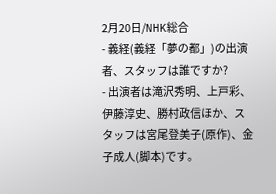2月20日/NHK総合
- 義経(義経「夢の都」)の出演者、スタッフは誰ですか?
- 出演者は滝沢秀明、上戸彩、伊藤淳史、勝村政信ほか、スタッフは宮尾登美子(原作)、金子成人(脚本)です。